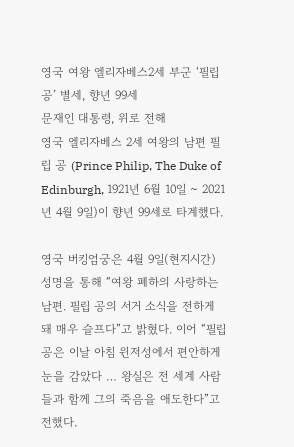영국 여왕 엘리자베스2세 부군 ‘필립공’ 별세, 향년 99세
문재인 대통령, 위로 전해
영국 엘리자베스 2세 여왕의 남편 필립 공 (Prince Philip, The Duke of Edinburgh, 1921년 6월 10일 ~ 2021년 4월 9일)이 향년 99세로 타계했다.

영국 버킹엄궁은 4월 9일(현지시간) 성명을 통해 “여왕 폐하의 사랑하는 남편. 필립 공의 서거 소식을 전하게 돼 매우 슬프다”고 밝혔다. 이어 “필립 공은 이날 아침 윈저성에서 편안하게 눈을 감았다 … 왕실은 전 세계 사람들과 함께 그의 죽음을 애도한다”고 전했다.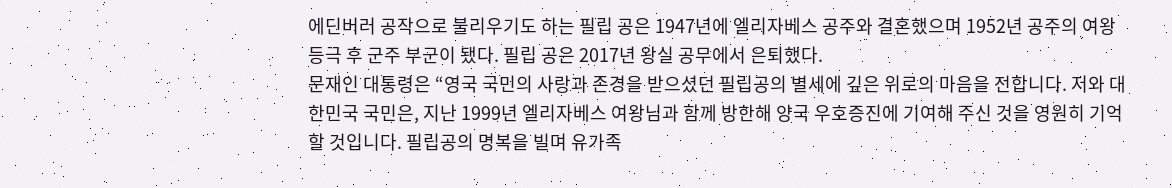에딘버러 공작으로 불리우기도 하는 필립 공은 1947년에 엘리자베스 공주와 결혼했으며 1952년 공주의 여왕 등극 후 군주 부군이 됐다. 필립 공은 2017년 왕실 공무에서 은퇴했다.
문재인 대통령은 “영국 국민의 사랑과 존경을 받으셨던 필립공의 별세에 깊은 위로의 마음을 전합니다. 저와 대한민국 국민은, 지난 1999년 엘리자베스 여왕님과 함께 방한해 양국 우호증진에 기여해 주신 것을 영원히 기억할 것입니다. 필립공의 명복을 빌며 유가족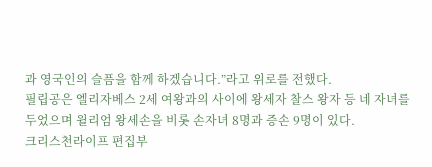과 영국인의 슬픔을 함께 하겠습니다.”라고 위로를 전했다.
필립공은 엘리자베스 2세 여왕과의 사이에 왕세자 찰스 왕자 등 네 자녀를 두었으며 윌리엄 왕세손을 비롯 손자녀 8명과 증손 9명이 있다.
크리스천라이프 편집부